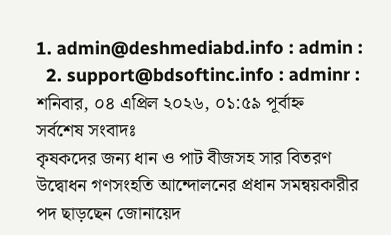1. admin@deshmediabd.info : admin :
  2. support@bdsoftinc.info : adminr :
শনিবার, ০৪ এপ্রিল ২০২৬, ০১:৫৯ পূর্বাহ্ন
সর্বশেষ সংবাদঃ
কৃষকদের জন্য ধান ও পাট বীজসহ সার বিতরণ উদ্বোধন গণসংহতি আন্দোলনের প্রধান সমন্বয়কারীর পদ ছাড়ছেন জোনায়েদ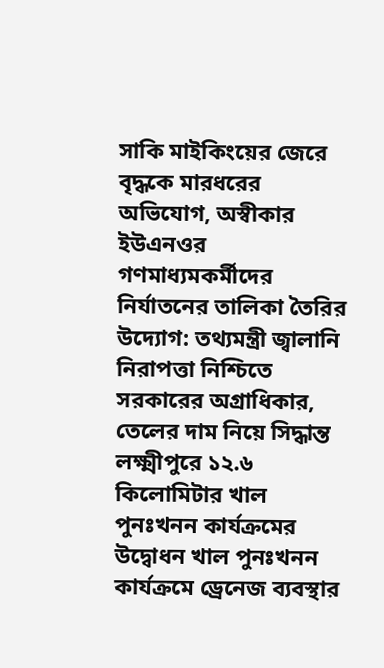সাকি মাইকিংয়ের জেরে বৃদ্ধকে মারধরের অভিযোগ, অস্বীকার ইউএনওর গণমাধ্যমকর্মীদের নির্যাতনের তালিকা তৈরির উদ্যোগ: তথ্যমন্ত্রী জ্বালানি নিরাপত্তা নিশ্চিতে সরকারের অগ্রাধিকার, তেলের দাম নিয়ে সিদ্ধান্ত লক্ষ্মীপুরে ১২.৬ কিলোমিটার খাল পুনঃখনন কার্যক্রমের উদ্বোধন খাল পুনঃখনন কার্যক্রমে ড্রেনেজ ব্যবস্থার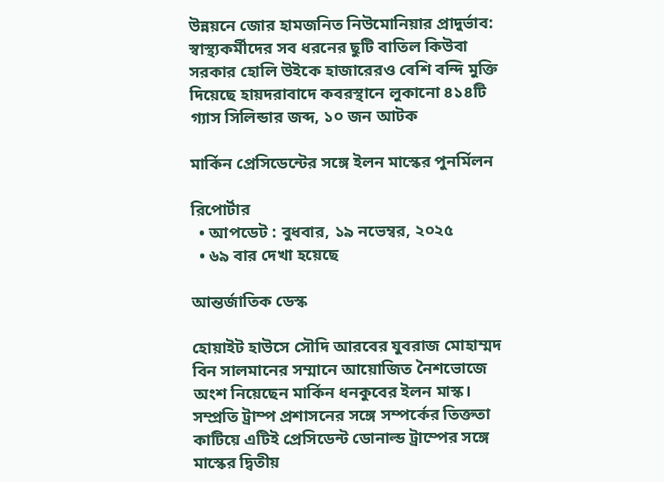উন্নয়নে জোর হামজনিত নিউমোনিয়ার প্রাদুর্ভাব: স্বাস্থ্যকর্মীদের সব ধরনের ছুটি বাতিল কিউবা সরকার হোলি উইকে হাজারেরও বেশি বন্দি মুক্তি দিয়েছে হায়দরাবাদে কবরস্থানে লুকানো ৪১৪টি গ্যাস সিলিন্ডার জব্দ, ১০ জন আটক

মার্কিন প্রেসিডেন্টের সঙ্গে ইলন মাস্কের পুনর্মিলন

রিপোর্টার
  • আপডেট : বুধবার, ১৯ নভেম্বর, ২০২৫
  • ৬৯ বার দেখা হয়েছে

আন্তর্জাতিক ডেস্ক

হোয়াইট হাউসে সৌদি আরবের যুবরাজ মোহাম্মদ বিন সালমানের সম্মানে আয়োজিত নৈশভোজে অংশ নিয়েছেন মার্কিন ধনকুবের ইলন মাস্ক। সম্প্রতি ট্রাম্প প্রশাসনের সঙ্গে সম্পর্কের তিক্ততা কাটিয়ে এটিই প্রেসিডেন্ট ডোনাল্ড ট্রাম্পের সঙ্গে মাস্কের দ্বিতীয়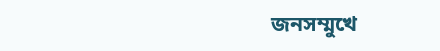জনসম্মুখে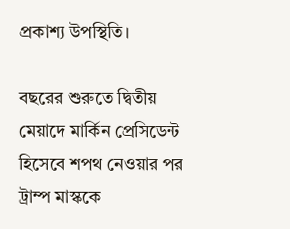প্রকাশ্য উপস্থিতি।

বছরের শুরুতে দ্বিতীয় মেয়াদে মার্কিন প্রেসিডেন্ট হিসেবে শপথ নেওয়ার পর ট্রাম্প মাস্ককে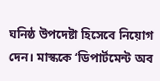ঘনিষ্ঠ উপদেষ্টা হিসেবে নিয়োগ দেন। মাস্ককে ‘ডিপার্টমেন্ট অব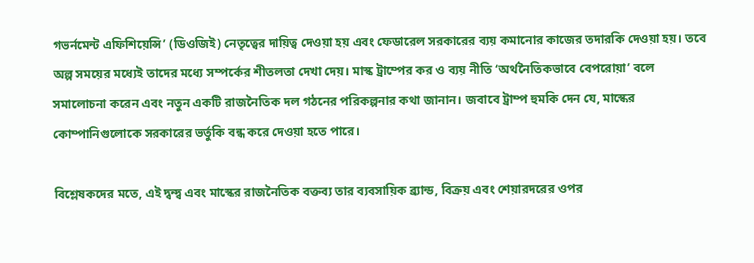গভর্নমেন্ট এফিশিয়েন্সি’ (ডিওজিই) নেতৃত্বের দায়িত্ব দেওয়া হয় এবং ফেডারেল সরকারের ব্যয় কমানোর কাজের তদারকি দেওয়া হয়। তবে অল্প সময়ের মধ্যেই তাদের মধ্যে সম্পর্কের শীতলতা দেখা দেয়। মাস্ক ট্রাম্পের কর ও ব্যয় নীতি ‘অর্থনৈতিকভাবে বেপরোয়া’ বলে সমালোচনা করেন এবং নতুন একটি রাজনৈতিক দল গঠনের পরিকল্পনার কথা জানান। জবাবে ট্রাম্প হুমকি দেন যে, মাস্কের কোম্পানিগুলোকে সরকারের ভর্তুকি বন্ধ করে দেওয়া হতে পারে।

বিশ্লেষকদের মতে, এই দ্বন্দ্ব এবং মাস্কের রাজনৈতিক বক্তব্য তার ব্যবসায়িক ব্র্যান্ড, বিক্রয় এবং শেয়ারদরের ওপর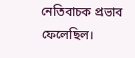নেতিবাচক প্রভাব ফেলেছিল।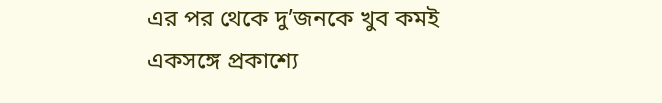এর পর থেকে দু’জনকে খুব কমই একসঙ্গে প্রকাশ্যে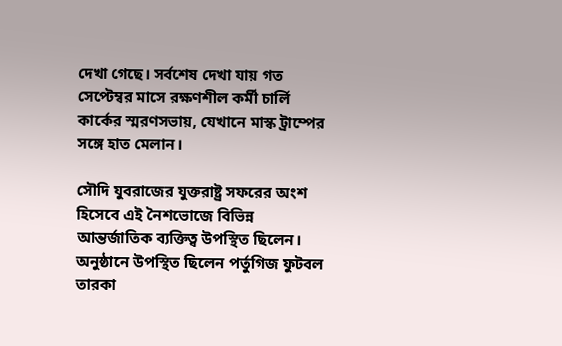দেখা গেছে। সর্বশেষ দেখা যায় গত সেপ্টেম্বর মাসে রক্ষণশীল কর্মী চার্লি কার্কের স্মরণসভায়, যেখানে মাস্ক ট্রাম্পের সঙ্গে হাত মেলান।

সৌদি যুবরাজের যুক্তরাষ্ট্র সফরের অংশ হিসেবে এই নৈশভোজে বিভিন্ন আন্তর্জাতিক ব্যক্তিত্ব উপস্থিত ছিলেন। অনুষ্ঠানে উপস্থিত ছিলেন পর্তুগিজ ফুটবল তারকা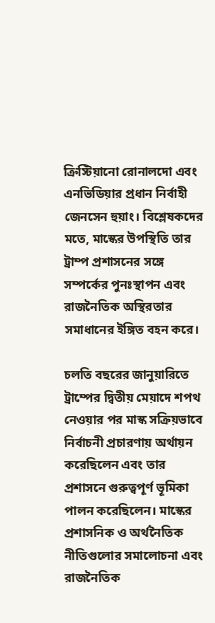ক্রিস্টিয়ানো রোনালদো এবং এনভিডিয়ার প্রধান নির্বাহী জেনসেন হুয়াং। বিশ্লেষকদের মতে, মাস্কের উপস্থিতি তার ট্রাম্প প্রশাসনের সঙ্গে সম্পর্কের পুনঃস্থাপন এবং রাজনৈতিক অস্থিরতার সমাধানের ইঙ্গিত বহন করে।

চলতি বছরের জানুয়ারিতে ট্রাম্পের দ্বিতীয় মেয়াদে শপথ নেওয়ার পর মাস্ক সক্রিয়ভাবে নির্বাচনী প্রচারণায় অর্থায়ন করেছিলেন এবং তার প্রশাসনে গুরুত্বপূর্ণ ভূমিকা পালন করেছিলেন। মাস্কের প্রশাসনিক ও অর্থনৈতিক নীতিগুলোর সমালোচনা এবং রাজনৈতিক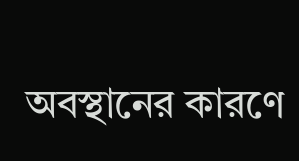অবস্থানের কারণে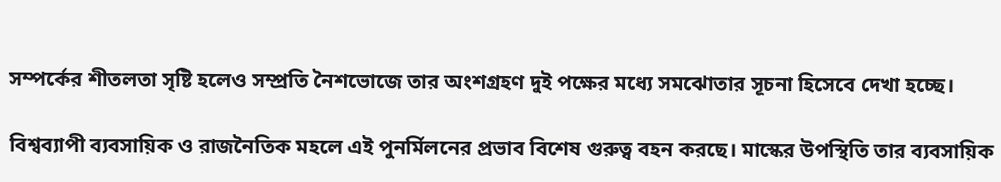সম্পর্কের শীতলতা সৃষ্টি হলেও সম্প্রতি নৈশভোজে তার অংশগ্রহণ দুই পক্ষের মধ্যে সমঝোতার সূচনা হিসেবে দেখা হচ্ছে।

বিশ্বব্যাপী ব্যবসায়িক ও রাজনৈতিক মহলে এই পুনর্মিলনের প্রভাব বিশেষ গুরুত্ব বহন করছে। মাস্কের উপস্থিতি তার ব্যবসায়িক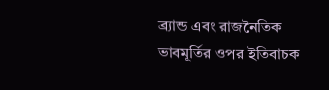ব্র্যান্ড এবং রাজনৈতিক ভাবমূর্তির ওপর ইতিবাচক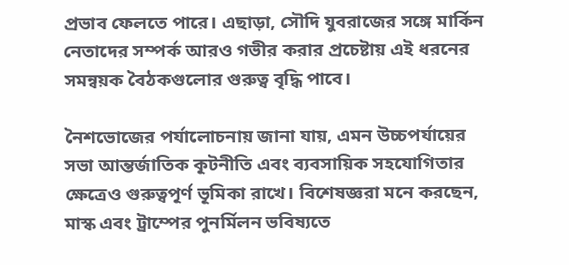প্রভাব ফেলতে পারে। এছাড়া, সৌদি যুবরাজের সঙ্গে মার্কিন নেতাদের সম্পর্ক আরও গভীর করার প্রচেষ্টায় এই ধরনের সমন্বয়ক বৈঠকগুলোর গুরুত্ব বৃদ্ধি পাবে।

নৈশভোজের পর্যালোচনায় জানা যায়, এমন উচ্চপর্যায়ের সভা আন্তর্জাতিক কূটনীতি এবং ব্যবসায়িক সহযোগিতার ক্ষেত্রেও গুরুত্বপূর্ণ ভূমিকা রাখে। বিশেষজ্ঞরা মনে করছেন, মাস্ক এবং ট্রাম্পের পুনর্মিলন ভবিষ্যতে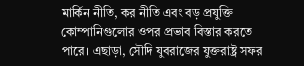মার্কিন নীতি, কর নীতি এবং বড় প্রযুক্তি কোম্পানিগুলোর ওপর প্রভাব বিস্তার করতে পারে। এছাড়া, সৌদি যুবরাজের যুক্তরাষ্ট্র সফর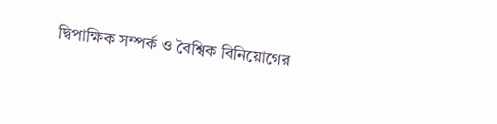দ্বিপাক্ষিক সম্পর্ক ও বৈশ্বিক বিনিয়োগের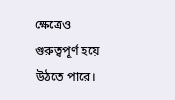ক্ষেত্রেও গুরুত্বপূর্ণ হয়ে উঠতে পারে।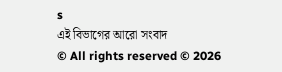s
এই বিভাগের আরো সংবাদ
© All rights reserved © 2026